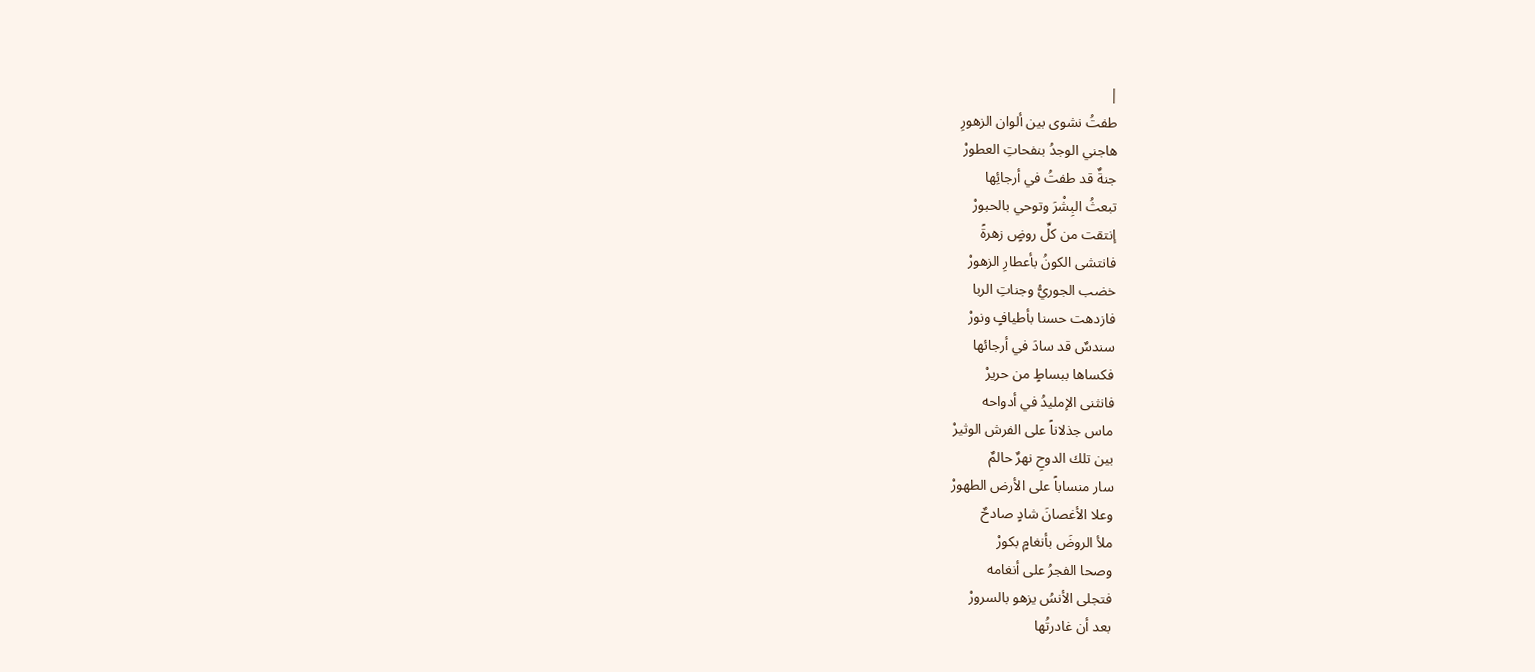|
طفتُ نشوى بين ألوان الزهورِ
هاجني الوجدُ بنفحاتِ العطورْ
جنةٌ قد طفتُ في أرجائِها
تبعثُ البِشْرَ وتوحي بالحبورْ
إنتقت من كلِّ روضٍ زهرةً
فانتشى الكونُ بأعطارِ الزهورْ
خضب الجوريُّ وجناتِ الربا
فازدهت حسنا بأطيافٍ ونورْ
سندسٌ قد سادَ في أرجائها
فكساها ببساطٍ من حريرْ
فانثنى الإمليدُ في أدواحه
ماس جذلاناً على الفرش الوثيرْ
بين تلك الدوحِ نهرٌ حالمٌ
سار منساباً على الأرض الطهورْ
وعلا الأغصانَ شادٍ صادحٌ
ملأ الروضَ بأنغامٍ بكورْ
وصحا الفجرُ على أنغامه
فتجلى الأنسُ يزهو بالسرورْ
بعد أن غادرتُها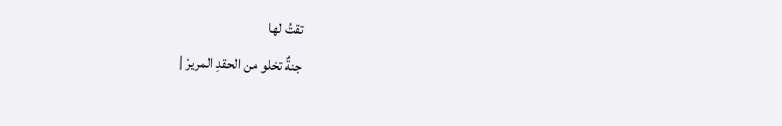تقتُ لها
جنةٌ تخلو من الحقدِ المريرْ |